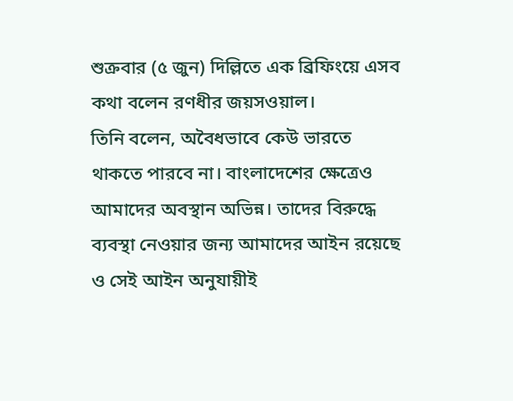শুক্রবার (৫ জুন) দিল্লিতে এক ব্রিফিংয়ে এসব কথা বলেন রণধীর জয়সওয়াল।
তিনি বলেন, অবৈধভাবে কেউ ভারতে থাকতে পারবে না। বাংলাদেশের ক্ষেত্রেও আমাদের অবস্থান অভিন্ন। তাদের বিরুদ্ধে ব্যবস্থা নেওয়ার জন্য আমাদের আইন রয়েছে ও সেই আইন অনুযায়ীই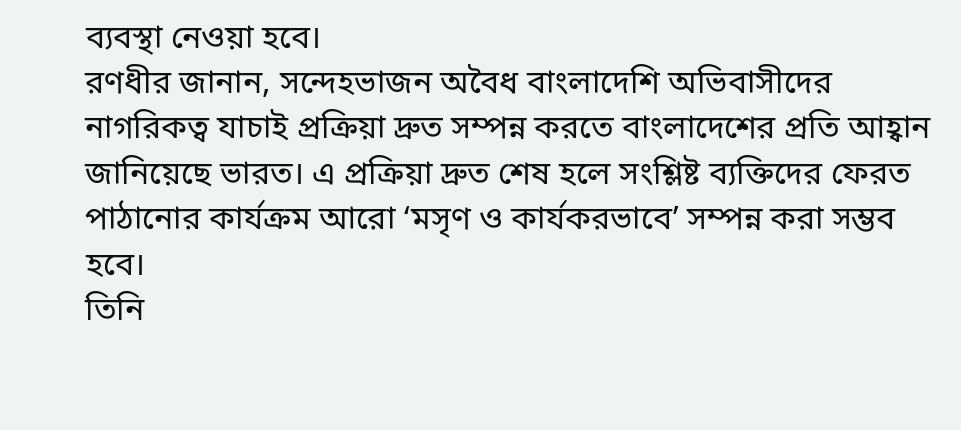ব্যবস্থা নেওয়া হবে।
রণধীর জানান, সন্দেহভাজন অবৈধ বাংলাদেশি অভিবাসীদের নাগরিকত্ব যাচাই প্রক্রিয়া দ্রুত সম্পন্ন করতে বাংলাদেশের প্রতি আহ্বান জানিয়েছে ভারত। এ প্রক্রিয়া দ্রুত শেষ হলে সংশ্লিষ্ট ব্যক্তিদের ফেরত পাঠানোর কার্যক্রম আরো ‘মসৃণ ও কার্যকরভাবে’ সম্পন্ন করা সম্ভব হবে।
তিনি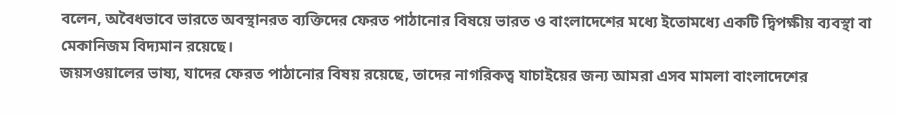বলেন, অবৈধভাবে ভারতে অবস্থানরত ব্যক্তিদের ফেরত পাঠানোর বিষয়ে ভারত ও বাংলাদেশের মধ্যে ইতোমধ্যে একটি দ্বিপক্ষীয় ব্যবস্থা বা মেকানিজম বিদ্যমান রয়েছে।
জয়সওয়ালের ভাষ্য, যাদের ফেরত পাঠানোর বিষয় রয়েছে, তাদের নাগরিকত্ব যাচাইয়ের জন্য আমরা এসব মামলা বাংলাদেশের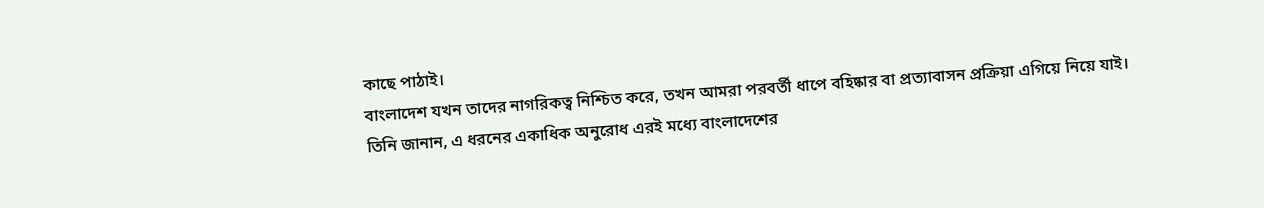কাছে পাঠাই।
বাংলাদেশ যখন তাদের নাগরিকত্ব নিশ্চিত করে, তখন আমরা পরবর্তী ধাপে বহিষ্কার বা প্রত্যাবাসন প্রক্রিয়া এগিয়ে নিয়ে যাই।
তিনি জানান, এ ধরনের একাধিক অনুরোধ এরই মধ্যে বাংলাদেশের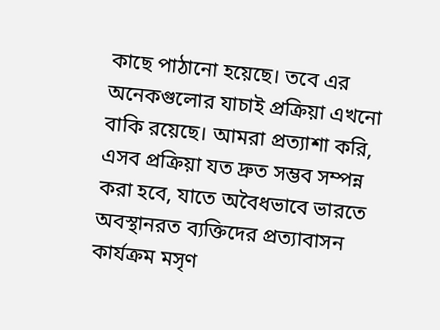কাছে পাঠানো হয়েছে। তবে এর অনেকগুলোর যাচাই প্রক্রিয়া এখনো বাকি রয়েছে। আমরা প্রত্যাশা করি, এসব প্রক্রিয়া যত দ্রুত সম্ভব সম্পন্ন করা হবে, যাতে অবৈধভাবে ভারতে অবস্থানরত ব্যক্তিদের প্রত্যাবাসন কার্যক্রম মসৃণ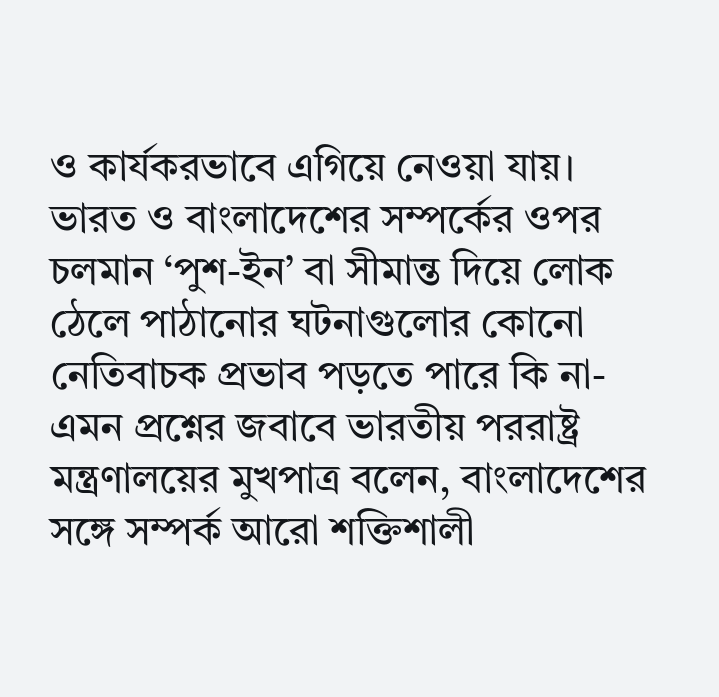ও কার্যকরভাবে এগিয়ে নেওয়া যায়।
ভারত ও বাংলাদেশের সম্পর্কের ওপর চলমান ‘পুশ-ইন’ বা সীমান্ত দিয়ে লোক ঠেলে পাঠানোর ঘটনাগুলোর কোনো নেতিবাচক প্রভাব পড়তে পারে কি না- এমন প্রশ্নের জবাবে ভারতীয় পররাষ্ট্র মন্ত্রণালয়ের মুখপাত্র বলেন, বাংলাদেশের সঙ্গে সম্পর্ক আরো শক্তিশালী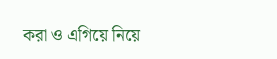করা ও এগিয়ে নিয়ে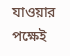যাওয়ার পক্ষেই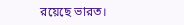রয়েছে ভারত।